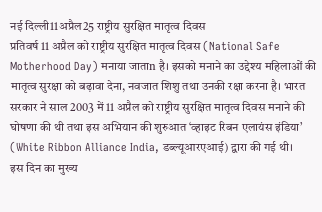नई दिल्ली11अप्रैल25 राष्ट्रीय सुरक्षित मातृत्व दिवस
प्रतिवर्ष 11 अप्रैल को राष्ट्रीय सुरक्षित मातृत्व दिवस (National Safe Motherhood Day) मनाया जाताn है। इसको मनाने का उद्देश्य महिलाओं की मातृत्व सुरक्षा को बढ़ावा देना, नवजात शिशु तथा उनकी रक्षा करना है। भारत सरकार ने साल 2003 में 11 अप्रैल को राष्ट्रीय सुरक्षित मातृत्व दिवस मनाने की घोषणा की थी तथा इस अभियान की शुरुआत ‘व्हाइट रिबन एलायंस इंडिया’ (White Ribbon Alliance India, डब्ल्यूआरएआई) द्वारा की गई थी।
इस दिन का मुख्य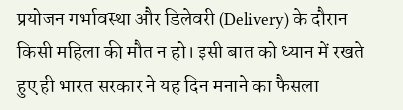प्रयोजन गर्भावस्था और डिलेवरी (Delivery) के दौरान किसी महिला की मौत न हो। इसी बात को ध्यान में रखते हुए ही भारत सरकार ने यह दिन मनाने का फैसला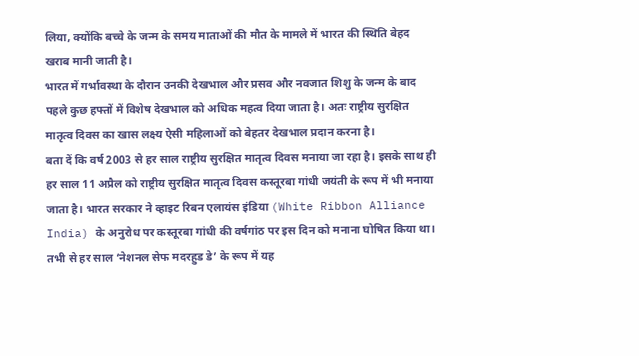लिया, क्योंकि बच्चे के जन्म के समय माताओं की मौत के मामले में भारत की स्थिति बेहद खराब मानी जाती है।
भारत में गर्भावस्था के दौरान उनकी देखभाल और प्रसव और नवजात शिशु के जन्म के बाद पहले कुछ हफ्तों में विशेष देखभाल को अधिक महत्व दिया जाता है। अतः राष्ट्रीय सुरक्षित मातृत्व दिवस का खास लक्ष्य ऐसी महिलाओं को बेहतर देखभाल प्रदान करना है।
बता दें कि वर्ष 2003 से हर साल राष्ट्रीय सुरक्षित मातृत्व दिवस मनाया जा रहा है। इसके साथ ही हर साल 11 अप्रैल को राष्ट्रीय सुरक्षित मातृत्व दिवस कस्तूरबा गांधी जयंती के रूप में भी मनाया जाता है। भारत सरकार ने व्हाइट रिबन एलायंस इंडिया (White Ribbon Alliance India) के अनुरोध पर कस्तूरबा गांधी की वर्षगांठ पर इस दिन को मनाना घोषित किया था। तभी से हर साल ‘नेशनल सेफ मदरहुड डे’ के रूप में यह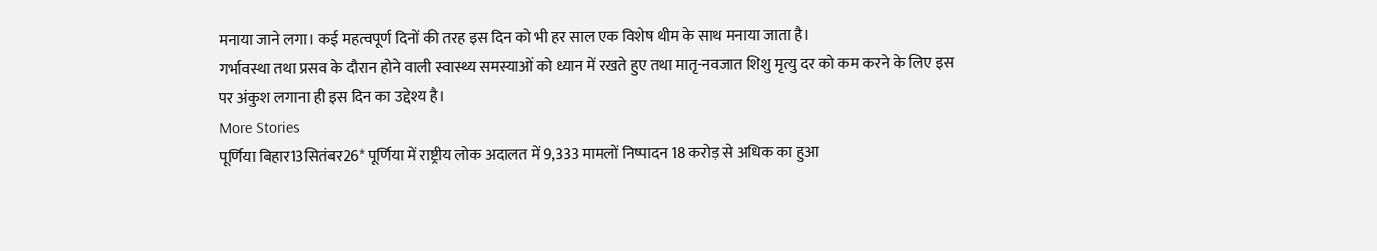मनाया जाने लगा। कई महत्वपूर्ण दिनों की तरह इस दिन को भी हर साल एक विशेष थीम के साथ मनाया जाता है।
गर्भावस्था तथा प्रसव के दौरान होने वाली स्वास्थ्य समस्याओं को ध्यान में रखते हुए तथा मातृ-नवजात शिशु मृत्यु दर को कम करने के लिए इस पर अंकुश लगाना ही इस दिन का उद्देश्य है।
More Stories
पूर्णिया बिहार13सितंबर26* पूर्णिया में राष्ट्रीय लोक अदालत में 9,333 मामलों निष्पादन 18 करोड़ से अधिक का हुआ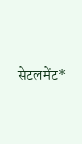सेटलमेंट*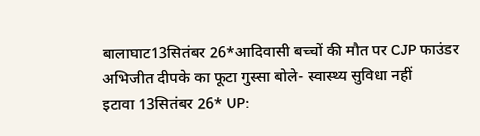बालाघाट13सितंबर 26*आदिवासी बच्चों की मौत पर CJP फाउंडर अभिजीत दीपके का फूटा गुस्सा बोले- स्वास्थ्य सुविधा नहीं
इटावा 13सितंबर 26* UP: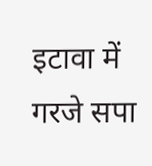इटावा में गरजे सपा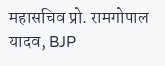महासचिव प्रो. रामगोपाल यादव, BJP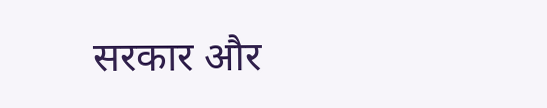सरकार और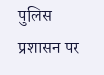पुलिस प्रशासन पर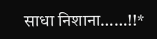साधा निशाना……!!*